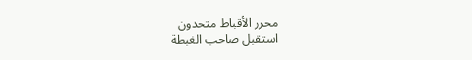محرر الأقباط متحدون
استقبل صاحب الغبطة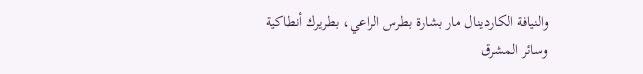والنيافة الكاردينال مار بشارة بطرس الراعي، بطريرك أنطاكية وسائر المشرق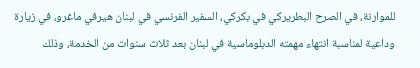للموارنة، في الصرح البطريركي في بكركي، السفير الفرنسي في لبنان هيرفي ماغرو، في زيارة وداعية لمناسبة انتهاء مهمته الدبلوماسية في لبنان بعد ثلاث سنوات من الخدمة، وذلك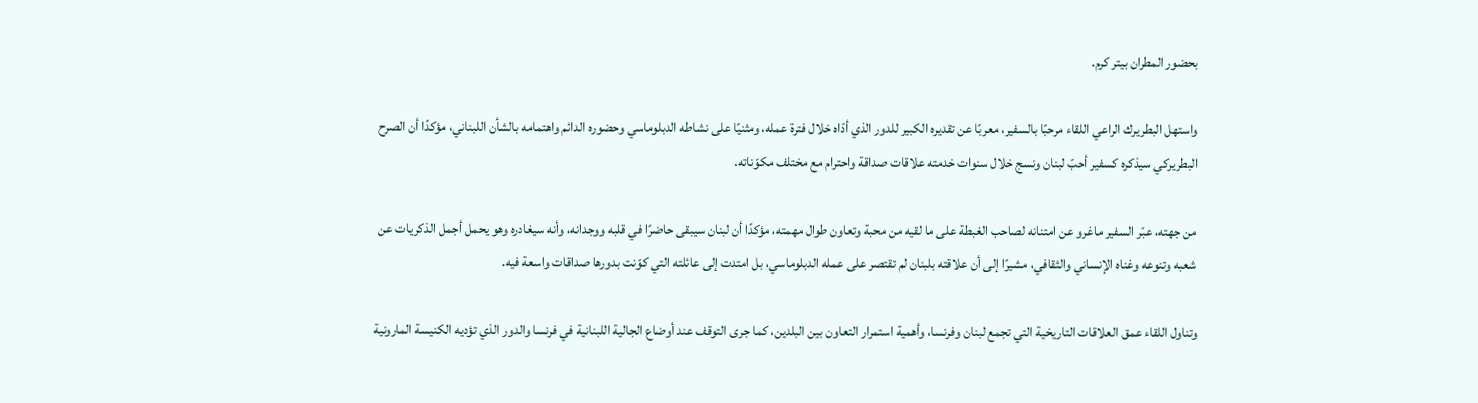بحضور المطران بيتر كرم.

واستهل البطريرك الراعي اللقاء مرحبًا بالسفير، معربًا عن تقديره الكبير للدور الذي أدّاه خلال فترة عمله، ومثنيًا على نشاطه الدبلوماسي وحضوره الدائم واهتمامه بالشأن اللبناني، مؤكدًا أن الصرح البطريركي سيذكره كسفير أحبّ لبنان ونسج خلال سنوات خدمته علاقات صداقة واحترام مع مختلف مكوّناته.

من جهته، عبّر السفير ماغرو عن امتنانه لصاحب الغبطة على ما لقيه من محبة وتعاون طوال مهمته، مؤكدًا أن لبنان سيبقى حاضرًا في قلبه ووجدانه، وأنه سيغادره وهو يحمل أجمل الذكريات عن شعبه وتنوعه وغناه الإنساني والثقافي، مشيرًا إلى أن علاقته بلبنان لم تقتصر على عمله الدبلوماسي، بل امتدت إلى عائلته التي كوّنت بدورها صداقات واسعة فيه.

وتناول اللقاء عمق العلاقات التاريخية التي تجمع لبنان وفرنسا، وأهمية استمرار التعاون بين البلدين، كما جرى التوقف عند أوضاع الجالية اللبنانية في فرنسا والدور الذي تؤديه الكنيسة المارونية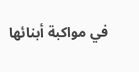في مواكبة أبنائها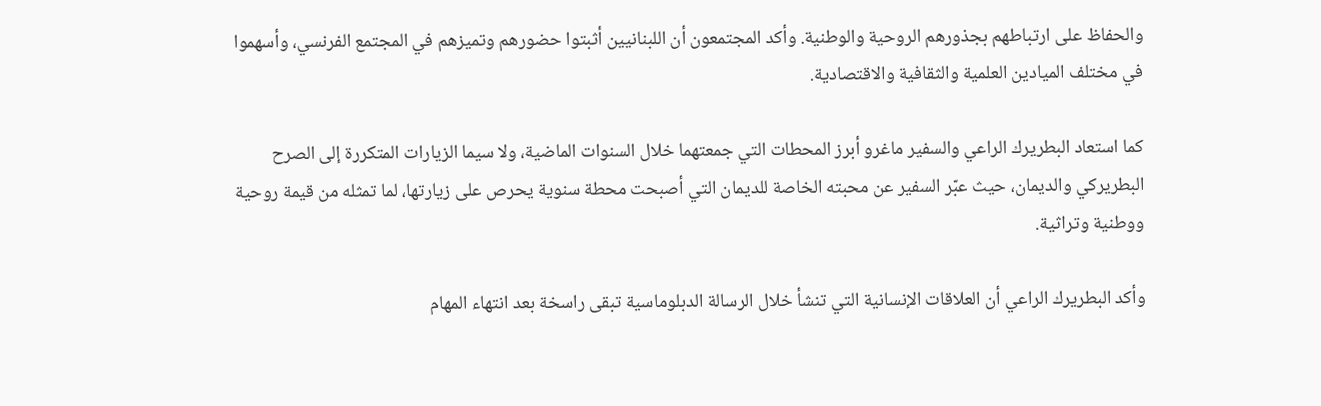والحفاظ على ارتباطهم بجذورهم الروحية والوطنية. وأكد المجتمعون أن اللبنانيين أثبتوا حضورهم وتميزهم في المجتمع الفرنسي، وأسهموا في مختلف الميادين العلمية والثقافية والاقتصادية.

كما استعاد البطريرك الراعي والسفير ماغرو أبرز المحطات التي جمعتهما خلال السنوات الماضية، ولا سيما الزيارات المتكررة إلى الصرح البطريركي والديمان، حيث عبّر السفير عن محبته الخاصة للديمان التي أصبحت محطة سنوية يحرص على زيارتها، لما تمثله من قيمة روحية ووطنية وتراثية.

وأكد البطريرك الراعي أن العلاقات الإنسانية التي تنشأ خلال الرسالة الدبلوماسية تبقى راسخة بعد انتهاء المهام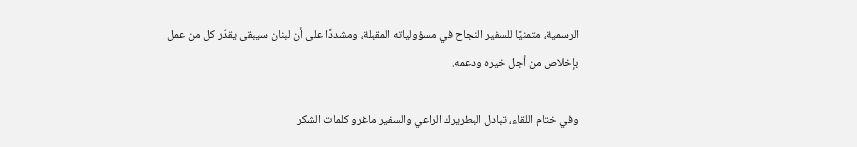الرسمية، متمنيًا للسفير النجاح في مسؤولياته المقبلة، ومشددًا على أن لبنان سيبقى يقدّر كل من عمل بإخلاص من أجل خيره ودعمه.

وفي ختام اللقاء، تبادل البطريرك الراعي والسفير ماغرو كلمات الشكر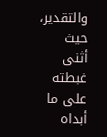والتقدير، حيث أثنى غبطته على ما أبداه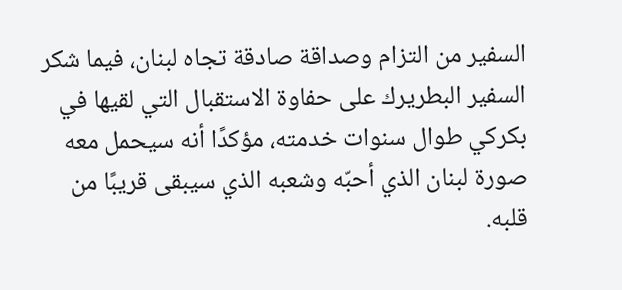السفير من التزام وصداقة صادقة تجاه لبنان، فيما شكر السفير البطريرك على حفاوة الاستقبال التي لقيها في بكركي طوال سنوات خدمته، مؤكدًا أنه سيحمل معه صورة لبنان الذي أحبّه وشعبه الذي سيبقى قريبًا من قلبه.